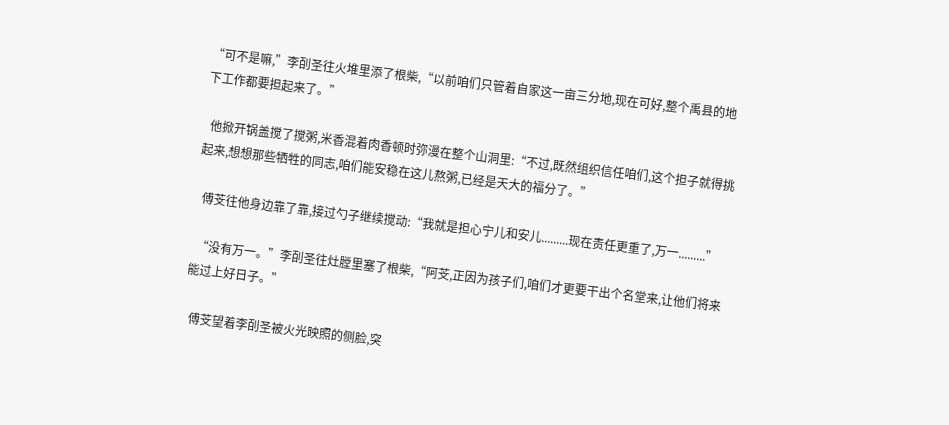“可不是嘛,”李㓦圣往火堆里添了根柴,“以前咱们只管着自家这一亩三分地,现在可好,整个禹县的地下工作都要担起来了。”

  他掀开锅盖搅了搅粥,米香混着肉香顿时弥漫在整个山洞里:“不过,既然组织信任咱们,这个担子就得挑起来,想想那些牺牲的同志,咱们能安稳在这儿熬粥,已经是天大的福分了。”

  傅芠往他身边靠了靠,接过勺子继续搅动:“我就是担心宁儿和安儿.........现在责任更重了,万一.........”

  “没有万一。”李㓦圣往灶膛里塞了根柴,“阿芠,正因为孩子们,咱们才更要干出个名堂来,让他们将来能过上好日子。”

  傅芠望着李㓦圣被火光映照的侧脸,突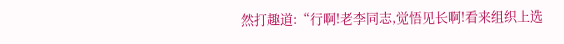然打趣道:“行啊!老李同志,觉悟见长啊!看来组织上选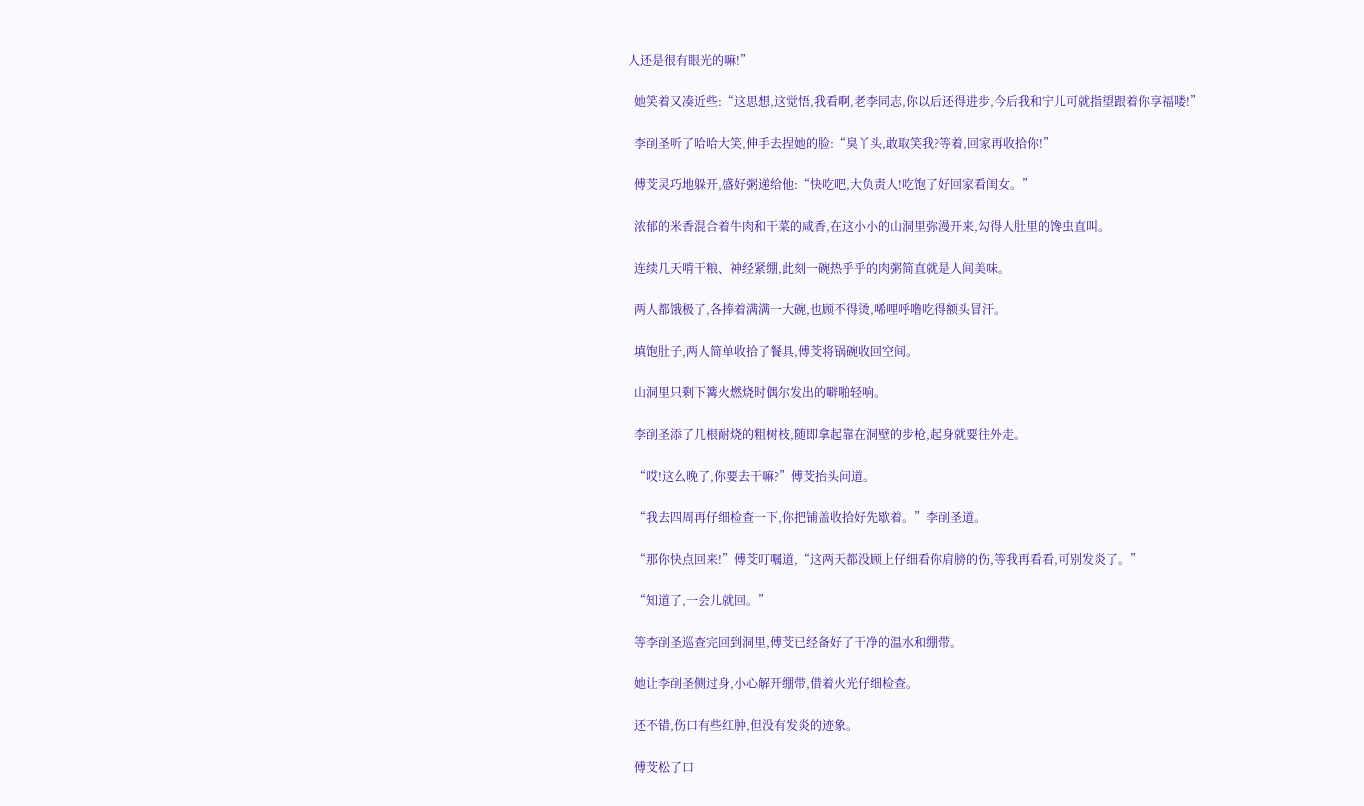人还是很有眼光的嘛!”

  她笑着又凑近些:“这思想,这觉悟,我看啊,老李同志,你以后还得进步,今后我和宁儿可就指望跟着你享福喽!”

  李㓦圣听了哈哈大笑,伸手去捏她的脸:“臭丫头,敢取笑我?等着,回家再收拾你!”

  傅芠灵巧地躲开,盛好粥递给他:“快吃吧,大负责人!吃饱了好回家看闺女。”

  浓郁的米香混合着牛肉和干菜的咸香,在这小小的山洞里弥漫开来,勾得人肚里的馋虫直叫。

  连续几天啃干粮、神经紧绷,此刻一碗热乎乎的肉粥简直就是人间美味。

  两人都饿极了,各捧着满满一大碗,也顾不得烫,唏哩呼噜吃得额头冒汗。

  填饱肚子,两人简单收拾了餐具,傅芠将锅碗收回空间。

  山洞里只剩下篝火燃烧时偶尔发出的噼啪轻响。

  李㓦圣添了几根耐烧的粗树枝,随即拿起靠在洞壁的步枪,起身就要往外走。

  “哎!这么晚了,你要去干嘛?”傅芠抬头问道。

  “我去四周再仔细检查一下,你把铺盖收拾好先歇着。”李㓦圣道。

  “那你快点回来!”傅芠叮嘱道,“这两天都没顾上仔细看你肩膀的伤,等我再看看,可别发炎了。”

  “知道了,一会儿就回。”

  等李㓦圣巡查完回到洞里,傅芠已经备好了干净的温水和绷带。

  她让李㓦圣侧过身,小心解开绷带,借着火光仔细检查。

  还不错,伤口有些红肿,但没有发炎的迹象。

  傅芠松了口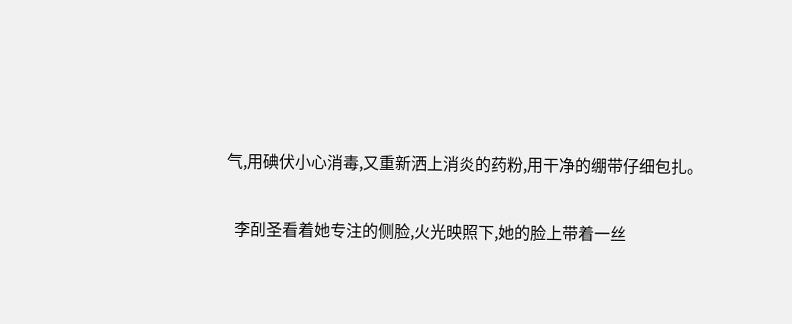气,用碘伏小心消毒,又重新洒上消炎的药粉,用干净的绷带仔细包扎。

  李㓦圣看着她专注的侧脸,火光映照下,她的脸上带着一丝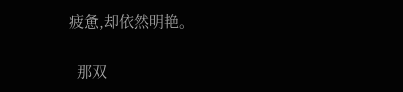疲惫,却依然明艳。

  那双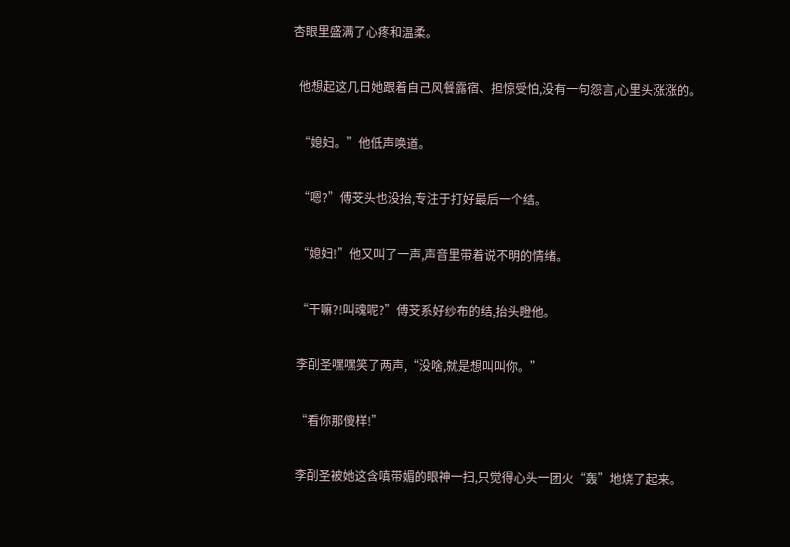杏眼里盛满了心疼和温柔。

  他想起这几日她跟着自己风餐露宿、担惊受怕,没有一句怨言,心里头涨涨的。

  “媳妇。”他低声唤道。

  “嗯?”傅芠头也没抬,专注于打好最后一个结。

  “媳妇!”他又叫了一声,声音里带着说不明的情绪。

  “干嘛?!叫魂呢?”傅芠系好纱布的结,抬头瞪他。

  李㓦圣嘿嘿笑了两声,“没啥,就是想叫叫你。”

  “看你那傻样!”

  李㓦圣被她这含嗔带媚的眼神一扫,只觉得心头一团火“轰”地烧了起来。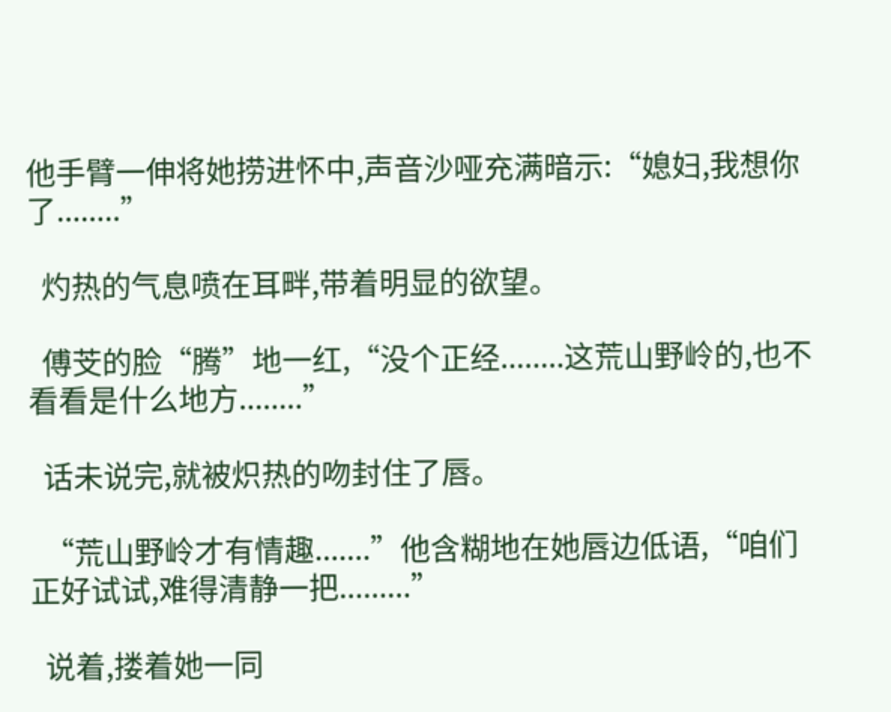他手臂一伸将她捞进怀中,声音沙哑充满暗示:“媳妇,我想你了........”

  灼热的气息喷在耳畔,带着明显的欲望。

  傅芠的脸“腾”地一红,“没个正经........这荒山野岭的,也不看看是什么地方........”

  话未说完,就被炽热的吻封住了唇。

  “荒山野岭才有情趣.......”他含糊地在她唇边低语,“咱们正好试试,难得清静一把.........”

  说着,搂着她一同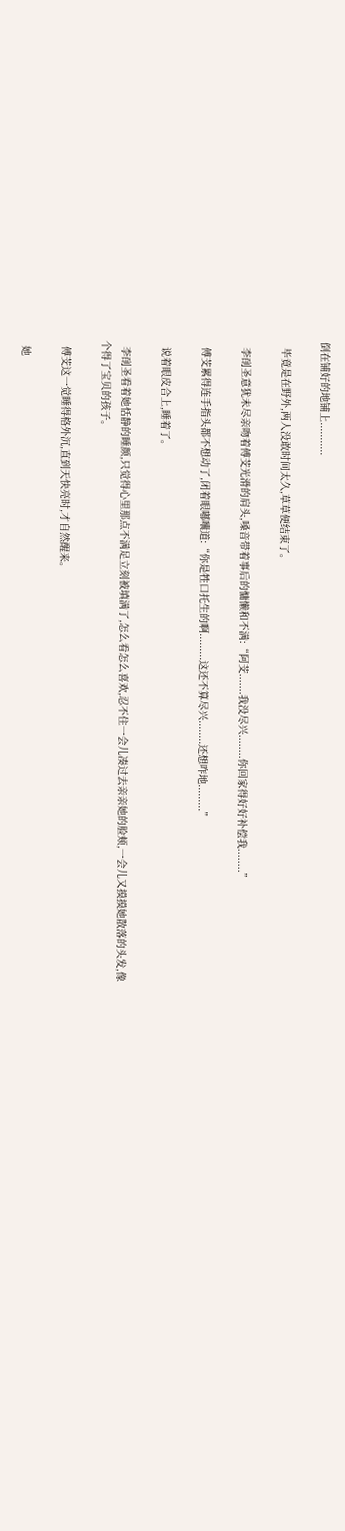倒在铺好的地铺上...........

  毕竟是在野外,两人没敢时间太久,草草便结束了。

  李㓦圣意犹未尽亲吻着傅芠光滑的肩头,嗓音带着事后的慵懒和不满:“阿芠.......我没尽兴........你回家得好好补偿我........”

  傅芠累得连手指头都不想动了,闭着眼嘟囔道:“你是牲口托生的啊.........这还不算尽兴........还想咋地.........”

  说着眼皮合上,睡着了。

  李㓦圣看着她恬静的睡颜,只觉得心里那点不满足立刻被填满了,怎么看怎么喜欢,忍不住一会儿凑过去亲亲她的脸颊,一会儿又摸摸她散落的头发,像个得了宝贝的孩子。

  傅芠这一觉睡得格外沉,直到天快亮时,才自然醒来。

  她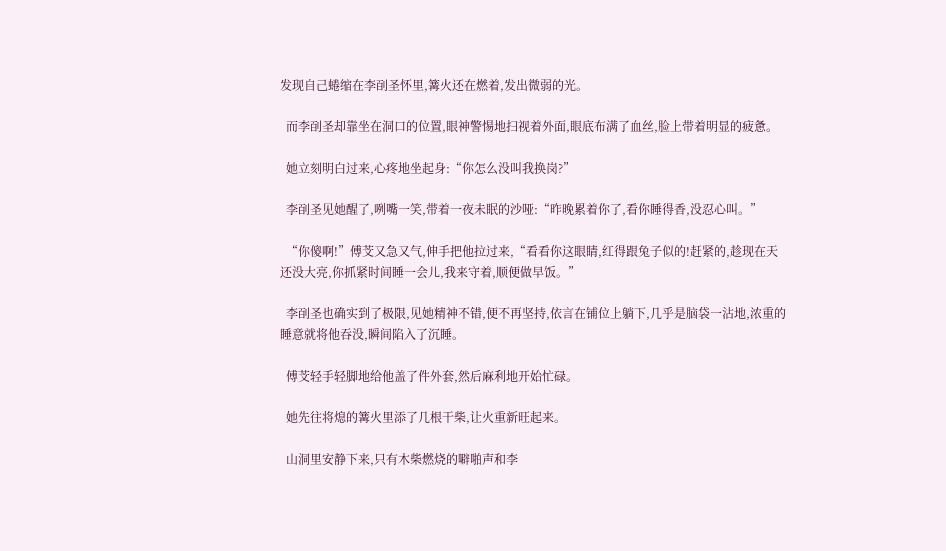发现自己蜷缩在李㓦圣怀里,篝火还在燃着,发出微弱的光。

  而李㓦圣却靠坐在洞口的位置,眼神警惕地扫视着外面,眼底布满了血丝,脸上带着明显的疲惫。

  她立刻明白过来,心疼地坐起身:“你怎么没叫我换岗?”

  李㓦圣见她醒了,咧嘴一笑,带着一夜未眠的沙哑:“昨晚累着你了,看你睡得香,没忍心叫。”

  “你傻啊!”傅芠又急又气,伸手把他拉过来,“看看你这眼睛,红得跟兔子似的!赶紧的,趁现在天还没大亮,你抓紧时间睡一会儿,我来守着,顺便做早饭。”

  李㓦圣也确实到了极限,见她精神不错,便不再坚持,依言在铺位上躺下,几乎是脑袋一沾地,浓重的睡意就将他吞没,瞬间陷入了沉睡。

  傅芠轻手轻脚地给他盖了件外套,然后麻利地开始忙碌。

  她先往将熄的篝火里添了几根干柴,让火重新旺起来。

  山洞里安静下来,只有木柴燃烧的噼啪声和李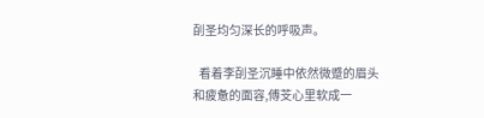㓦圣均匀深长的呼吸声。

  看着李㓦圣沉睡中依然微蹙的眉头和疲惫的面容,傅芠心里软成一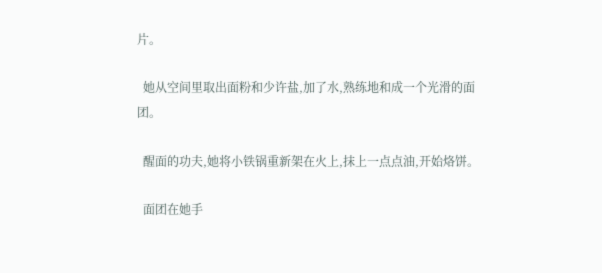片。

  她从空间里取出面粉和少许盐,加了水,熟练地和成一个光滑的面团。

  醒面的功夫,她将小铁锅重新架在火上,抹上一点点油,开始烙饼。

  面团在她手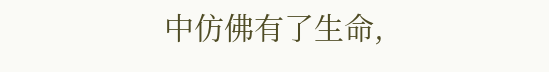中仿佛有了生命,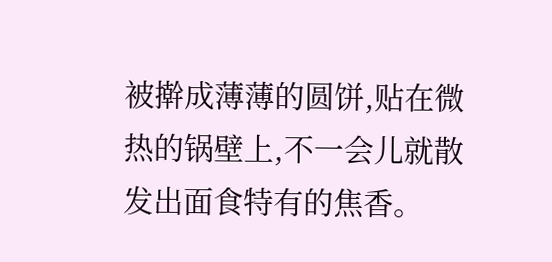被擀成薄薄的圆饼,贴在微热的锅壁上,不一会儿就散发出面食特有的焦香。